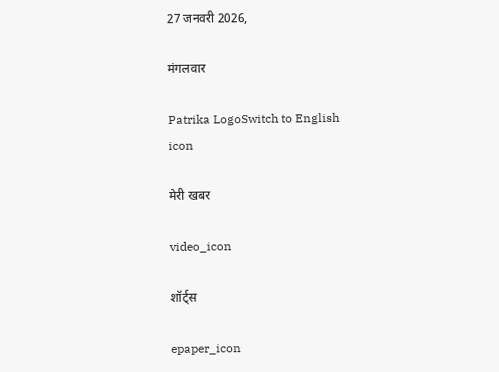27 जनवरी 2026,

मंगलवार

Patrika LogoSwitch to English
icon

मेरी खबर

video_icon

शॉर्ट्स

epaper_icon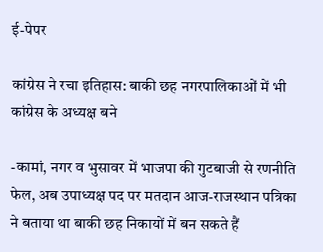ई-पेपर

कांग्रेस ने रचा इतिहास: बाकी छह नगरपालिकाओं में भी कांग्रेस के अध्यक्ष बने

-कामां, नगर व भुसावर में भाजपा की गुटबाजी से रणनीति फेल, अब उपाध्यक्ष पद पर मतदान आज-राजस्थान पत्रिका ने बताया था बाकी छह निकायों में बन सकते हैं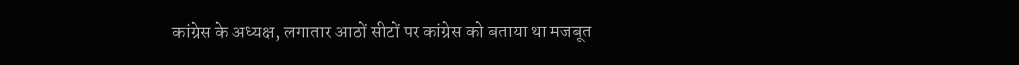कांग्रेस के अध्यक्ष, लगातार आठों सीटों पर कांग्रेस को बताया था मजबूत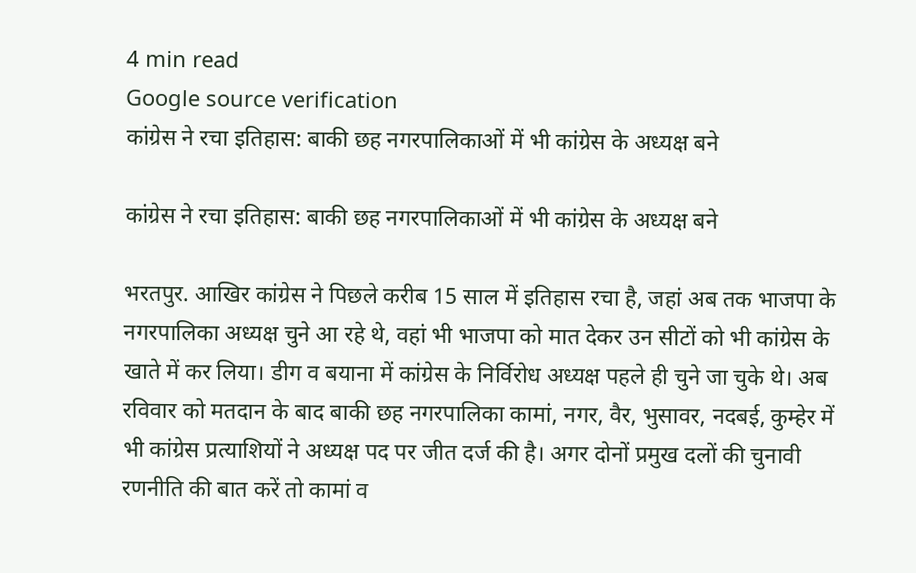4 min read
Google source verification
कांग्रेस ने रचा इतिहास: बाकी छह नगरपालिकाओं में भी कांग्रेस के अध्यक्ष बने

कांग्रेस ने रचा इतिहास: बाकी छह नगरपालिकाओं में भी कांग्रेस के अध्यक्ष बने

भरतपुर. आखिर कांग्रेस ने पिछले करीब 15 साल में इतिहास रचा है, जहां अब तक भाजपा के नगरपालिका अध्यक्ष चुने आ रहे थे, वहां भी भाजपा को मात देकर उन सीटों को भी कांग्रेस के खाते में कर लिया। डीग व बयाना में कांग्रेस के निर्विरोध अध्यक्ष पहले ही चुने जा चुके थे। अब रविवार को मतदान के बाद बाकी छह नगरपालिका कामां, नगर, वैर, भुसावर, नदबई, कुम्हेर में भी कांग्रेस प्रत्याशियों ने अध्यक्ष पद पर जीत दर्ज की है। अगर दोनों प्रमुख दलों की चुनावी रणनीति की बात करें तो कामां व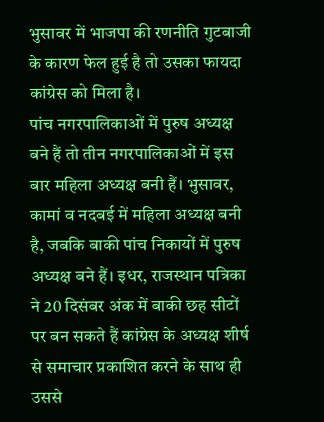भुसावर में भाजपा की रणनीति गुटबाजी के कारण फेल हुई है तो उसका फायदा कांग्रेस को मिला है।
पांच नगरपालिकाओं में पुरुष अध्यक्ष बने हैं तो तीन नगरपालिकाओं में इस बार महिला अध्यक्ष बनी हैं। भुसावर, कामां व नदबई में महिला अध्यक्ष बनी है, जबकि बाकी पांच निकायों में पुरुष अध्यक्ष बने हैं। इधर, राजस्थान पत्रिका ने 20 दिसंबर अंक में बाकी छह सीटों पर बन सकते हैं कांग्रेस के अध्यक्ष शीर्ष से समाचार प्रकाशित करने के साथ ही उससे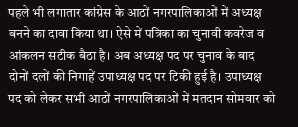पहले भी लगातार कांग्रेस के आठों नगरपालिकाओं में अध्यक्ष बनने का दावा किया था। ऐसे में पत्रिका का चुनावी कवरेज व आंकलन सटीक बैठा है। अब अध्यक्ष पद पर चुनाव के बाद दोनों दलों की निगाहें उपाध्यक्ष पद पर टिकी हुई है। उपाध्यक्ष पद को लेकर सभी आठों नगरपालिकाओं में मतदान सोमवार को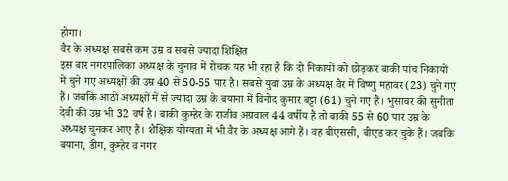होगा।
वैर के अध्यक्ष सबसे कम उम्र व सबसे ज्यादा शिक्षित
इस बार नगरपालिका अध्यक्ष के चुनाव में रोचक यह भी रहा है कि दो निकायों को छोड़कर बाकी पांच निकायों में चुने गए अध्यक्षों की उम्र 40 से 50-55 पार है। सबसे युवा उम्र के अध्यक्ष वैर में विष्णु महावर (23) चुने गए हैं। जबकि आठों अध्यक्षों में से ज्यादा उम्र के बयाना में विनोद कुमार बट्टा (61) चुने गए हैं। भुसावर की सुनीता देवी की उम्र भी 32 वर्ष है। बाकी कुम्हेर के राजीव अग्रवाल 44 वर्षीय हैं तो बाकी 55 से 60 पार उम्र के अध्यक्ष चुनकर आए हैं। शैक्षिक योग्यता में भी वैर के अध्यक्ष आगे हैं। वह बीएससी, बीएड कर चुके हैं। जबकि बयाना, डीग, कुम्हेर व नगर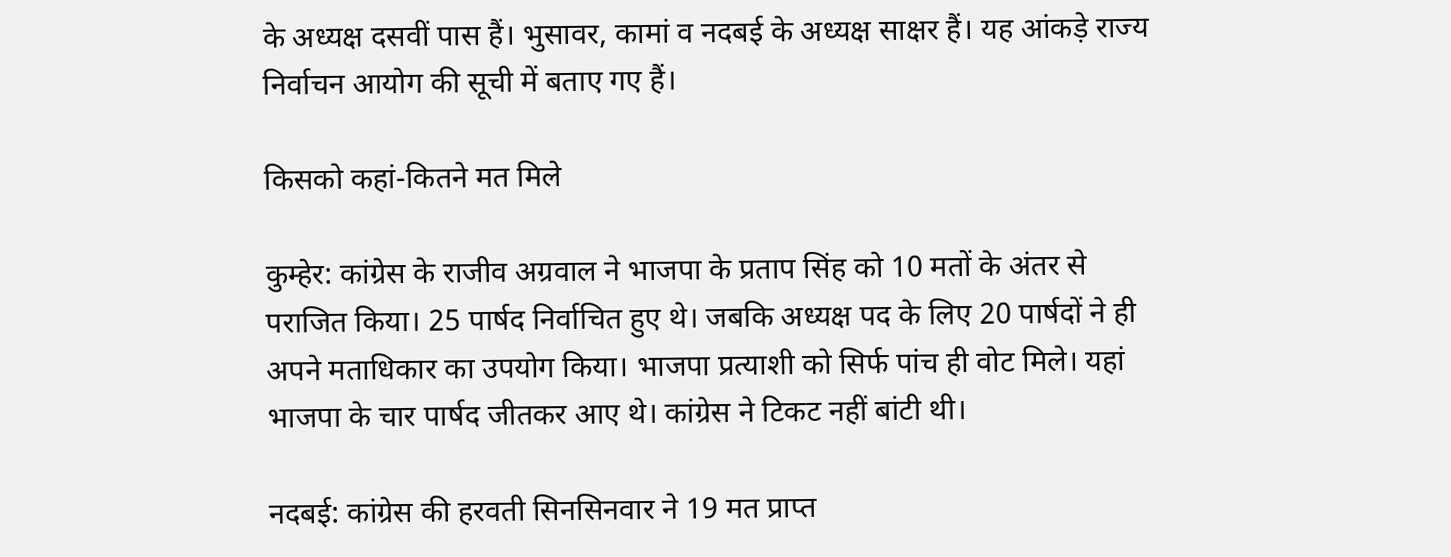के अध्यक्ष दसवीं पास हैं। भुसावर, कामां व नदबई के अध्यक्ष साक्षर हैं। यह आंकड़े राज्य निर्वाचन आयोग की सूची में बताए गए हैं।

किसको कहां-कितने मत मिले

कुम्हेर: कांग्रेस के राजीव अग्रवाल ने भाजपा के प्रताप सिंह को 10 मतों के अंतर से पराजित किया। 25 पार्षद निर्वाचित हुए थे। जबकि अध्यक्ष पद के लिए 20 पार्षदों ने ही अपने मताधिकार का उपयोग किया। भाजपा प्रत्याशी को सिर्फ पांच ही वोट मिले। यहां भाजपा के चार पार्षद जीतकर आए थे। कांग्रेस ने टिकट नहीं बांटी थी।

नदबई: कांग्रेस की हरवती सिनसिनवार ने 19 मत प्राप्त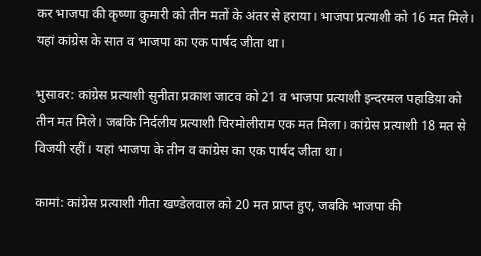कर भाजपा की कृष्णा कुमारी को तीन मतों के अंतर से हराया। भाजपा प्रत्याशी को 16 मत मिले। यहां कांग्रेस के सात व भाजपा का एक पार्षद जीता था।

भुसावर: कांग्रेस प्रत्याशी सुनीता प्रकाश जाटव को 21 व भाजपा प्रत्याशी इन्दरमल पहाडिय़ा को तीन मत मिले। जबकि निर्दलीय प्रत्याशी चिरमोलीराम एक मत मिला। कांग्रेस प्रत्याशी 18 मत से विजयी रहीं। यहां भाजपा के तीन व कांग्रेस का एक पार्षद जीता था।

कामां: कांग्रेस प्रत्याशी गीता खण्डेलवाल को 20 मत प्राप्त हुए, जबकि भाजपा की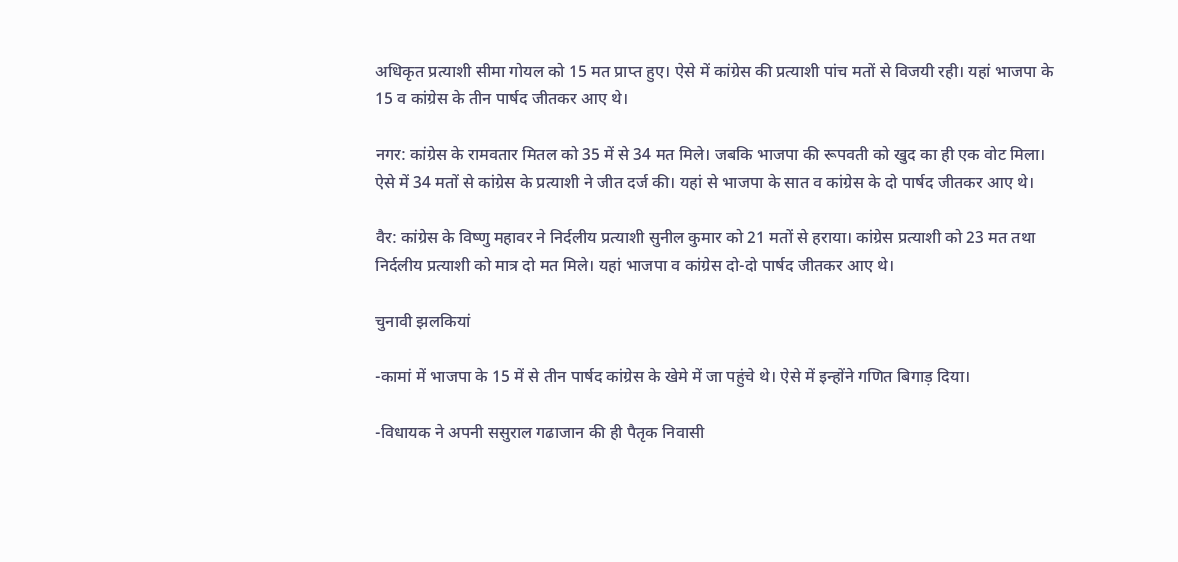अधिकृत प्रत्याशी सीमा गोयल को 15 मत प्राप्त हुए। ऐसे में कांग्रेस की प्रत्याशी पांच मतों से विजयी रही। यहां भाजपा के 15 व कांग्रेस के तीन पार्षद जीतकर आए थे।

नगर: कांग्रेस के रामवतार मितल को 35 में से 34 मत मिले। जबकि भाजपा की रूपवती को खुद का ही एक वोट मिला। ऐसे में 34 मतों से कांग्रेस के प्रत्याशी ने जीत दर्ज की। यहां से भाजपा के सात व कांग्रेस के दो पार्षद जीतकर आए थे।

वैर: कांग्रेस के विष्णु महावर ने निर्दलीय प्रत्याशी सुनील कुमार को 21 मतों से हराया। कांग्रेस प्रत्याशी को 23 मत तथा निर्दलीय प्रत्याशी को मात्र दो मत मिले। यहां भाजपा व कांग्रेस दो-दो पार्षद जीतकर आए थे।

चुनावी झलकियां

-कामां में भाजपा के 15 में से तीन पार्षद कांग्रेस के खेमे में जा पहुंचे थे। ऐसे में इन्होंने गणित बिगाड़ दिया।

-विधायक ने अपनी ससुराल गढाजान की ही पैतृक निवासी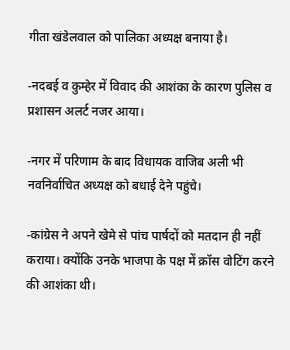गीता खंडेलवाल को पालिका अध्यक्ष बनाया है।

-नदबई व कुम्हेर में विवाद की आशंका के कारण पुलिस व प्रशासन अलर्ट नजर आया।

-नगर में परिणाम के बाद विधायक वाजिब अली भी नवनिर्वाचित अध्यक्ष को बधाई देने पहुंचे।

-कांग्रेस ने अपने खेमे से पांच पार्षदों को मतदान ही नहीं कराया। क्योंकि उनके भाजपा के पक्ष में क्रॉस वोटिंग करने की आशंका थी।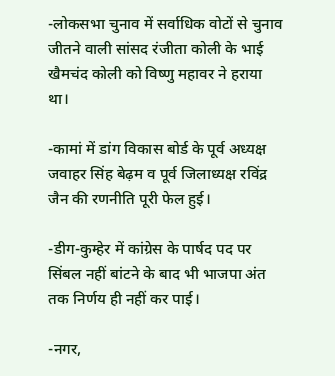-लोकसभा चुनाव में सर्वाधिक वोटों से चुनाव जीतने वाली सांसद रंजीता कोली के भाई खैमचंद कोली को विष्णु महावर ने हराया था।

-कामां में डांग विकास बोर्ड के पूर्व अध्यक्ष जवाहर सिंह बेढ़म व पूर्व जिलाध्यक्ष रविंद्र जैन की रणनीति पूरी फेल हुई।

-डीग-कुम्हेर में कांग्रेस के पार्षद पद पर सिंबल नहीं बांटने के बाद भी भाजपा अंत तक निर्णय ही नहीं कर पाई।

-नगर,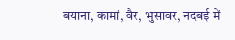बयाना, कामां, वैर, भुसावर, नदबई में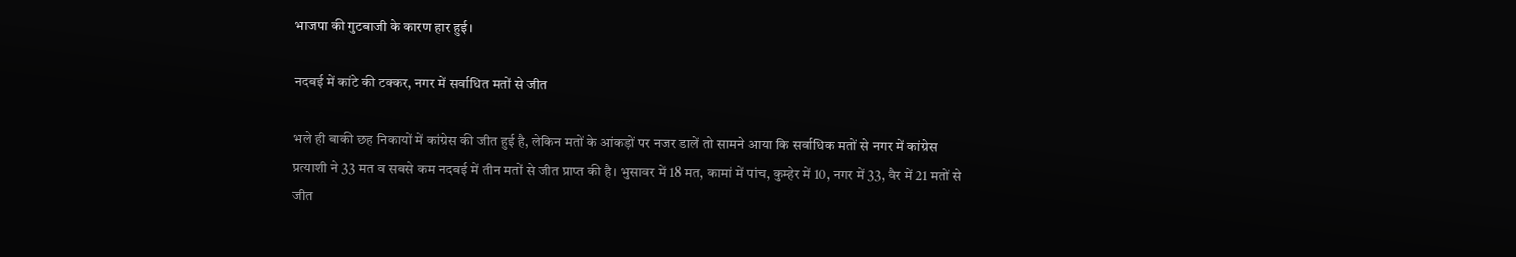भाजपा की गुटबाजी के कारण हार हुई।

नदबई में कांटे की टक्कर, नगर में सर्वाधित मतों से जीत

भले ही बाकी छह निकायों में कांग्रेस की जीत हुई है, लेकिन मतों के आंकड़ों पर नजर डालें तो सामने आया कि सर्वाधिक मतों से नगर में कांग्रेस प्रत्याशी ने 33 मत व सबसे कम नदबई में तीन मतों से जीत प्राप्त की है। भुसावर में 18 मत, कामां में पांच, कुम्हेर में 10, नगर में 33, वैर में 21 मतों से जीत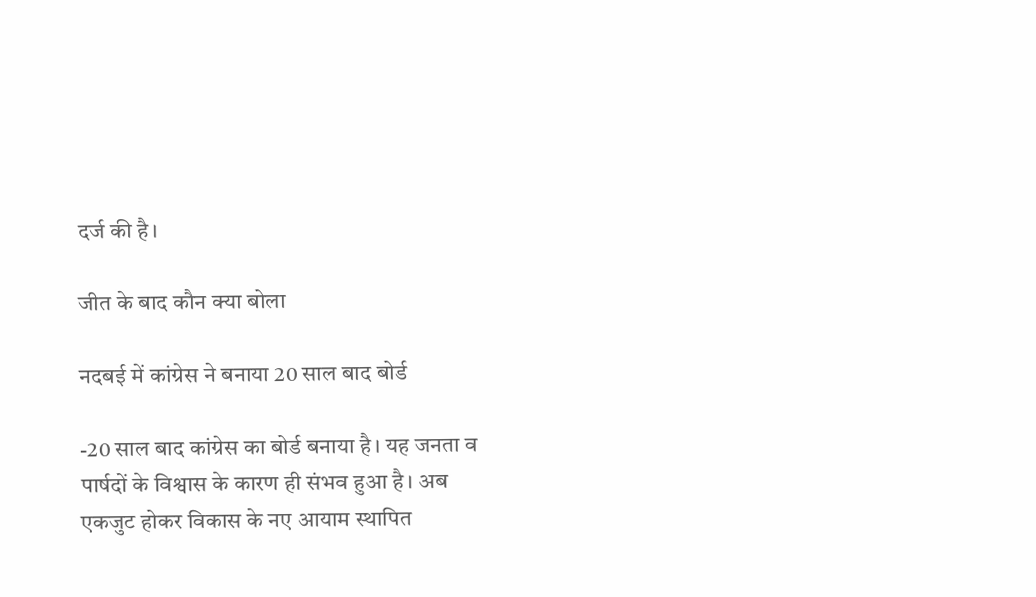दर्ज की है।

जीत के बाद कौन क्या बोला

नदबई में कांग्रेस ने बनाया 20 साल बाद बोर्ड

-20 साल बाद कांग्रेस का बोर्ड बनाया है। यह जनता व पार्षदों के विश्वास के कारण ही संभव हुआ है। अब एकजुट होकर विकास के नए आयाम स्थापित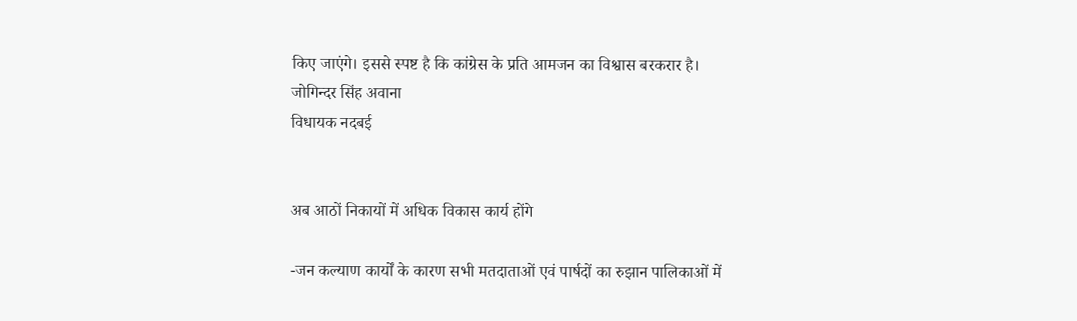किए जाएंगे। इससे स्पष्ट है कि कांग्रेस के प्रति आमजन का विश्वास बरकरार है।
जोगिन्दर सिंह अवाना
विधायक नदबई


अब आठों निकायों में अधिक विकास कार्य होंगे

-जन कल्याण कार्यों के कारण सभी मतदाताओं एवं पार्षदों का रुझान पालिकाओं में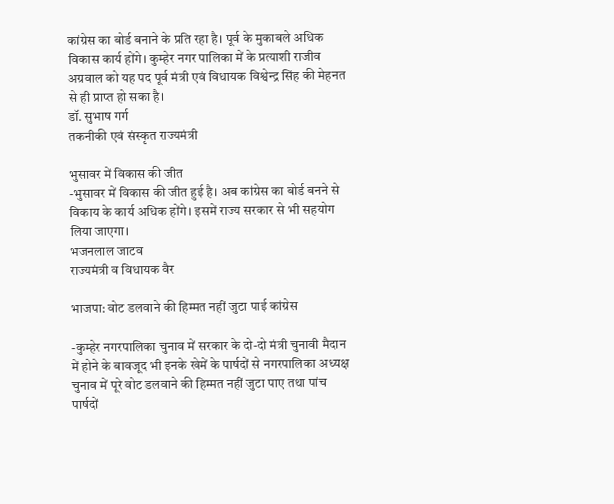कांग्रेस का बोर्ड बनाने के प्रति रहा है। पूर्व के मुकाबले अधिक विकास कार्य होंगे। कुम्हेर नगर पालिका में के प्रत्याशी राजीव अग्रवाल को यह पद पूर्व मंत्री एवं विधायक विश्वेन्द्र सिंह की मेहनत से ही प्राप्त हो सका है।
डॉ. सुभाष गर्ग
तकनीकी एवं संस्कृत राज्यमंत्री

भुसावर में विकास की जीत
-भुसावर में विकास की जीत हुई है। अब कांग्रेस का बोर्ड बनने से विकाय के कार्य अधिक होंगे। इसमें राज्य सरकार से भी सहयोग लिया जाएगा।
भजनलाल जाटव
राज्यमंत्री व विधायक वैर

भाजपा: वोट डलवाने की हिम्मत नहीं जुटा पाई कांग्रेस

-कुम्हेर नगरपालिका चुनाव में सरकार के दो-दो मंत्री चुनावी मैदान में होने के बावजूद भी इनके खेमें के पार्षदों से नगरपालिका अध्यक्ष चुनाव में पूरे वोट डलवाने की हिम्मत नहीं जुटा पाए तथा पांच पार्षदों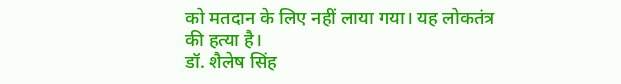को मतदान के लिए नहीं लाया गया। यह लोकतंत्र की हत्या है।
डॉ. शैलेष सिंह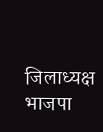जिलाध्यक्ष भाजपा